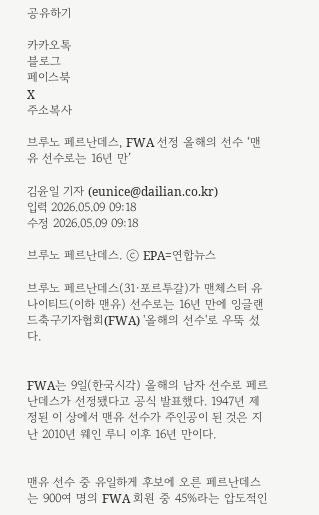공유하기

카카오톡
블로그
페이스북
X
주소복사

브루노 페르난데스, FWA 선정 올해의 선수 ‘맨유 선수로는 16년 만’

김윤일 기자 (eunice@dailian.co.kr)
입력 2026.05.09 09:18
수정 2026.05.09 09:18

브루노 페르난데스. ⓒ EPA=연합뉴스

브루노 페르난데스(31·포르투갈)가 맨체스터 유나이티드(이하 맨유) 선수로는 16년 만에 잉글랜드축구기자협회(FWA) '올해의 선수'로 우뚝 섰다.


FWA는 9일(한국시각) 올해의 남자 선수로 페르난데스가 선정됐다고 공식 발표했다. 1947년 제정된 이 상에서 맨유 선수가 주인공이 된 것은 지난 2010년 웨인 루니 이후 16년 만이다.


맨유 선수 중 유일하게 후보에 오른 페르난데스는 900여 명의 FWA 회원 중 45%라는 압도적인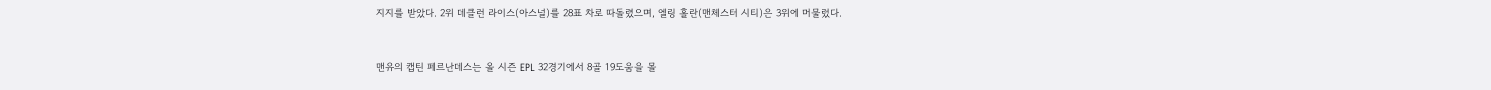지지를 받았다. 2위 데클런 라이스(아스널)를 28표 차로 따돌렸으며, 엘링 홀란(맨체스터 시티)은 3위에 머물렀다.


맨유의 캡틴 페르난데스는 올 시즌 EPL 32경기에서 8골 19도움을 몰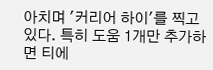아치며 '커리어 하이'를 찍고 있다. 특히 도움 1개만 추가하면 티에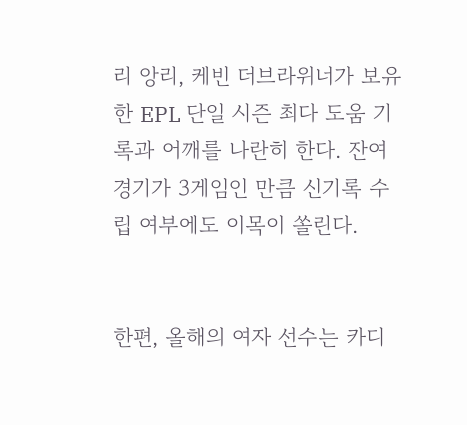리 앙리, 케빈 더브라위너가 보유한 EPL 단일 시즌 최다 도움 기록과 어깨를 나란히 한다. 잔여 경기가 3게임인 만큼 신기록 수립 여부에도 이목이 쏠린다.


한편, 올해의 여자 선수는 카디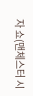자 쇼(맨체스터 시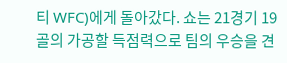티 WFC)에게 돌아갔다. 쇼는 21경기 19골의 가공할 득점력으로 팀의 우승을 견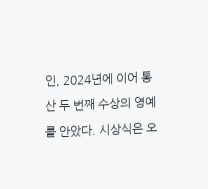인, 2024년에 이어 통산 두 번째 수상의 영예를 안았다. 시상식은 오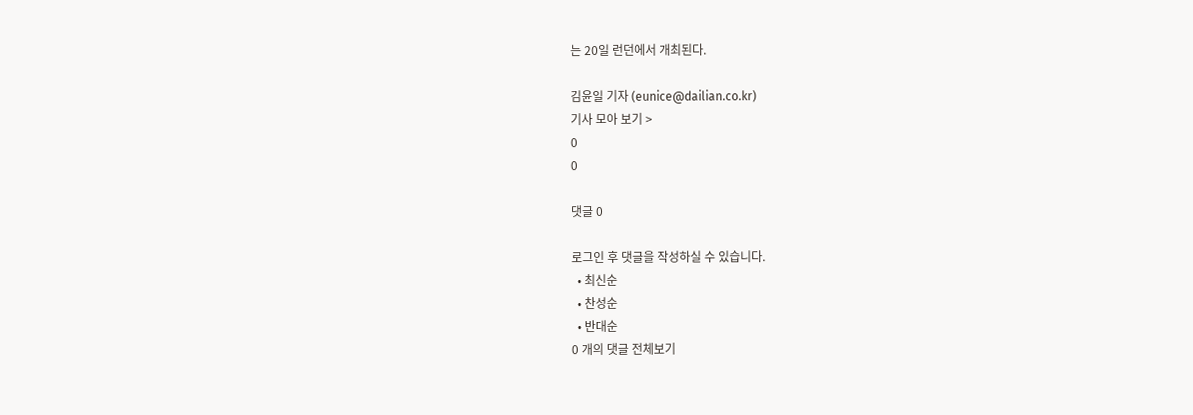는 20일 런던에서 개최된다.

김윤일 기자 (eunice@dailian.co.kr)
기사 모아 보기 >
0
0

댓글 0

로그인 후 댓글을 작성하실 수 있습니다.
  • 최신순
  • 찬성순
  • 반대순
0 개의 댓글 전체보기